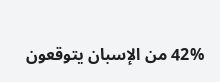42% من الإسبان يتوقعون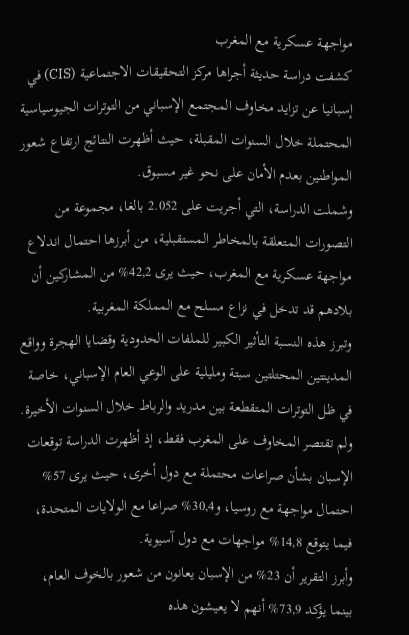مواجهة عسكرية مع المغرب
كشفت دراسة حديثة أجراها مركز التحقيقات الاجتماعية (CIS) في إسبانيا عن تزايد مخاوف المجتمع الإسباني من التوترات الجيوسياسية المحتملة خلال السنوات المقبلة، حيث أظهرت النتائج ارتفاع شعور المواطنين بعدم الأمان على نحو غير مسبوق.
وشملت الدراسة، التي أجريت على 2.052 بالغا، مجموعة من التصورات المتعلقة بالمخاطر المستقبلية، من أبرزها احتمال اندلاع مواجهة عسكرية مع المغرب، حيث يرى 42,2% من المشاركين أن بلادهم قد تدخل في نزاع مسلح مع المملكة المغربية.
وتبرز هذه النسبة التأثير الكبير للملفات الحدودية وقضايا الهجرة وواقع المدينتين المحتلتين سبتة ومليلية على الوعي العام الإسباني، خاصة في ظل التوترات المتقطعة بين مدريد والرباط خلال السنوات الأخيرة.
ولم تقتصر المخاوف على المغرب فقط، إذ أظهرت الدراسة توقعات الإسبان بشأن صراعات محتملة مع دول أخرى، حيث يرى 57% احتمال مواجهة مع روسيا، و30,4% صراعا مع الولايات المتحدة، فيما يتوقع 14,8% مواجهات مع دول آسيوية.
وأبرز التقرير أن 23% من الإسبان يعانون من شعور بالخوف العام، بينما يؤكد 73,9% أنهم لا يعيشون هذه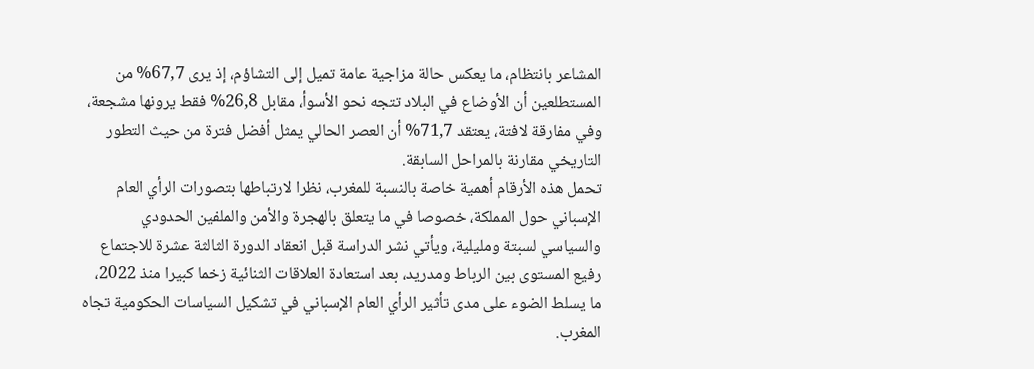المشاعر بانتظام، ما يعكس حالة مزاجية عامة تميل إلى التشاؤم، إذ يرى 67,7% من المستطلعين أن الأوضاع في البلاد تتجه نحو الأسوأ، مقابل 26,8% فقط يرونها مشجعة، وفي مفارقة لافتة، يعتقد 71,7% أن العصر الحالي يمثل أفضل فترة من حيث التطور التاريخي مقارنة بالمراحل السابقة.
تحمل هذه الأرقام أهمية خاصة بالنسبة للمغرب، نظرا لارتباطها بتصورات الرأي العام الإسباني حول المملكة، خصوصا في ما يتعلق بالهجرة والأمن والملفين الحدودي والسياسي لسبتة ومليلية، ويأتي نشر الدراسة قبل انعقاد الدورة الثالثة عشرة للاجتماع رفيع المستوى بين الرباط ومدريد، بعد استعادة العلاقات الثنائية زخما كبيرا منذ 2022، ما يسلط الضوء على مدى تأثير الرأي العام الإسباني في تشكيل السياسات الحكومية تجاه المغرب.